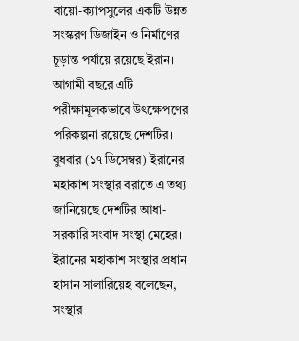বায়ো-ক্যাপসুলের একটি উন্নত সংস্করণ ডিজাইন ও নির্মাণের চূড়ান্ত পর্যায়ে রয়েছে ইরান। আগামী বছরে এটি পরীক্ষামূলকভাবে উৎক্ষেপণের পরিকল্পনা রয়েছে দেশটির। বুধবার (১৭ ডিসেম্বর) ইরানের মহাকাশ সংস্থার বরাতে এ তথ্য জানিয়েছে দেশটির আধা-সরকারি সংবাদ সংস্থা মেহের।
ইরানের মহাকাশ সংস্থার প্রধান হাসান সালারিয়েহ বলেছেন, সংস্থার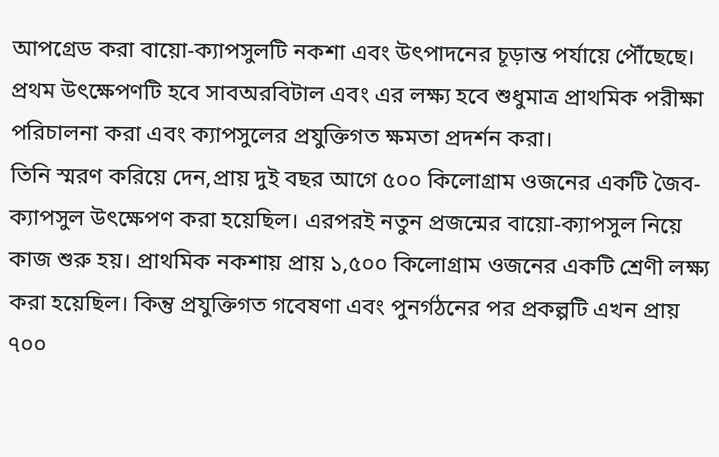আপগ্রেড করা বায়ো-ক্যাপসুলটি নকশা এবং উৎপাদনের চূড়ান্ত পর্যায়ে পৌঁছেছে। প্রথম উৎক্ষেপণটি হবে সাবঅরবিটাল এবং এর লক্ষ্য হবে শুধুমাত্র প্রাথমিক পরীক্ষা পরিচালনা করা এবং ক্যাপসুলের প্রযুক্তিগত ক্ষমতা প্রদর্শন করা।
তিনি স্মরণ করিয়ে দেন,প্রায় দুই বছর আগে ৫০০ কিলোগ্রাম ওজনের একটি জৈব-ক্যাপসুল উৎক্ষেপণ করা হয়েছিল। এরপরই নতুন প্রজন্মের বায়ো-ক্যাপসুল নিয়ে কাজ শুরু হয়। প্রাথমিক নকশায় প্রায় ১,৫০০ কিলোগ্রাম ওজনের একটি শ্রেণী লক্ষ্য করা হয়েছিল। কিন্তু প্রযুক্তিগত গবেষণা এবং পুনর্গঠনের পর প্রকল্পটি এখন প্রায় ৭০০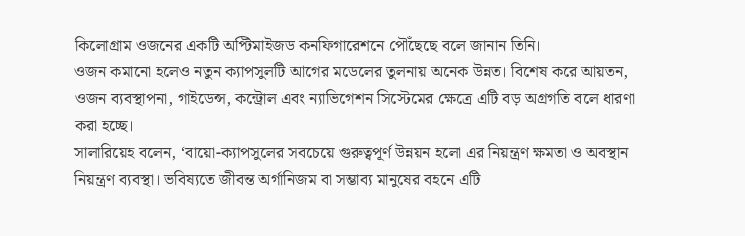কিলোগ্রাম ওজনের একটি অপ্টিমাইজড কনফিগারেশনে পৌঁছেছে বলে জানান তিনি।
ওজন কমানো হলেও নতুন ক্যাপসুলটি আগের মডেলের তুলনায় অনেক উন্নত। বিশেষ করে আয়তন, ওজন ব্যবস্থাপনা, গাইডেন্স, কন্ট্রোল এবং ন্যাভিগেশন সিস্টেমের ক্ষেত্রে এটি বড় অগ্রগতি বলে ধারণা করা হচ্ছে।
সালারিয়েহ বলেন, ‘বায়ো-ক্যাপসুলের সবচেয়ে গুরুত্বপূর্ণ উন্নয়ন হলো এর নিয়ন্ত্রণ ক্ষমতা ও অবস্থান নিয়ন্ত্রণ ব্যবস্থা। ভবিষ্যতে জীবন্ত অর্গানিজম বা সম্ভাব্য মানুষের বহনে এটি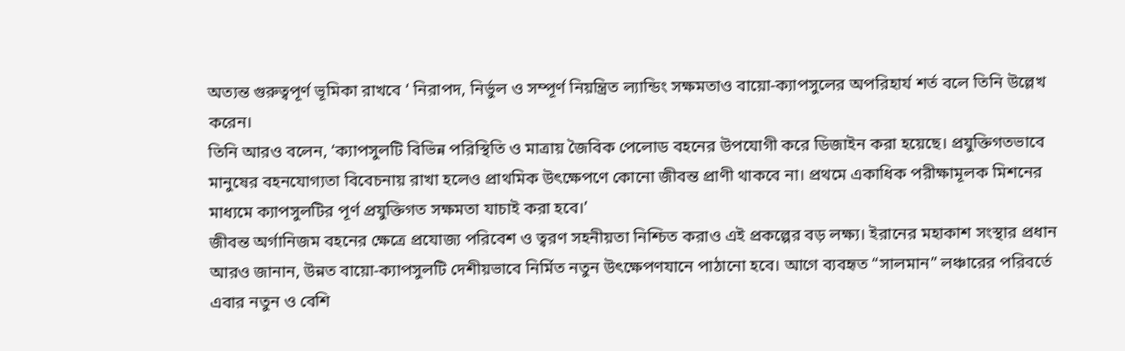অত্যন্ত গুরুত্বপূর্ণ ভূমিকা রাখবে ‘ নিরাপদ, নির্ভুল ও সম্পূর্ণ নিয়ন্ত্রিত ল্যান্ডিং সক্ষমতাও বায়ো-ক্যাপসুলের অপরিহার্য শর্ত বলে তিনি উল্লেখ করেন।
তিনি আরও বলেন, ‘ক্যাপসুলটি বিভিন্ন পরিস্থিতি ও মাত্রায় জৈবিক পেলোড বহনের উপযোগী করে ডিজাইন করা হয়েছে। প্রযুক্তিগতভাবে মানুষের বহনযোগ্যতা বিবেচনায় রাখা হলেও প্রাথমিক উৎক্ষেপণে কোনো জীবন্ত প্রাণী থাকবে না। প্রথমে একাধিক পরীক্ষামূলক মিশনের মাধ্যমে ক্যাপসুলটির পূর্ণ প্রযুক্তিগত সক্ষমতা যাচাই করা হবে।’
জীবন্ত অর্গানিজম বহনের ক্ষেত্রে প্রযোজ্য পরিবেশ ও ত্বরণ সহনীয়তা নিশ্চিত করাও এই প্রকল্পের বড় লক্ষ্য। ইরানের মহাকাশ সংস্থার প্রধান আরও জানান, উন্নত বায়ো-ক্যাপসুলটি দেশীয়ভাবে নির্মিত নতুন উৎক্ষেপণযানে পাঠানো হবে। আগে ব্যবহৃত “সালমান” লঞ্চারের পরিবর্তে এবার নতুন ও বেশি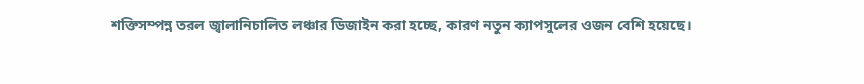শক্তিসম্পন্ন তরল জ্বালানিচালিত লঞ্চার ডিজাইন করা হচ্ছে, কারণ নতুন ক্যাপসুলের ওজন বেশি হয়েছে।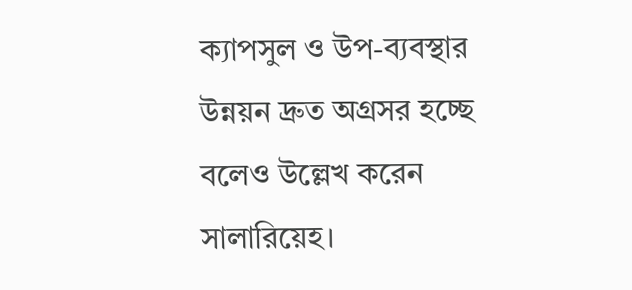ক্যাপসুল ও উপ-ব্যবস্থার উন্নয়ন দ্রুত অগ্রসর হচ্ছে বলেও উল্লেখ করেন সালারিয়েহ।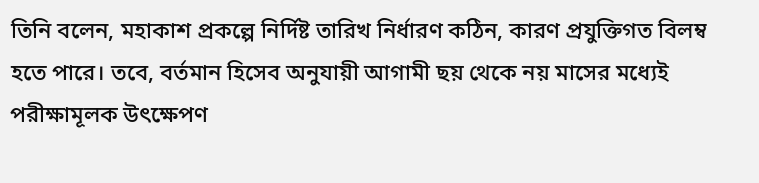তিনি বলেন, মহাকাশ প্রকল্পে নির্দিষ্ট তারিখ নির্ধারণ কঠিন, কারণ প্রযুক্তিগত বিলম্ব হতে পারে। তবে, বর্তমান হিসেব অনুযায়ী আগামী ছয় থেকে নয় মাসের মধ্যেই পরীক্ষামূলক উৎক্ষেপণ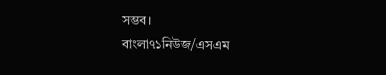সম্ভব।
বাংলা৭১নিউজ/এসএম